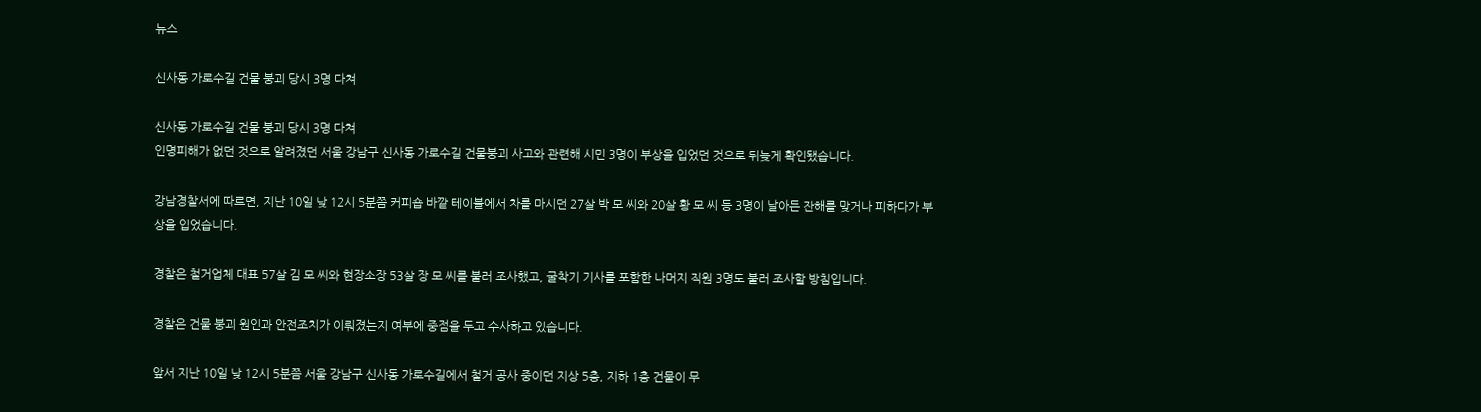뉴스

신사동 가로수길 건물 붕괴 당시 3명 다쳐

신사동 가로수길 건물 붕괴 당시 3명 다쳐
인명피해가 없던 것으로 알려졌던 서울 강남구 신사동 가로수길 건물붕괴 사고와 관련해 시민 3명이 부상을 입었던 것으로 뒤늦게 확인됐습니다.

강남경찰서에 따르면, 지난 10일 낮 12시 5분쯤 커피숍 바깥 테이블에서 차를 마시던 27살 박 모 씨와 20살 황 모 씨 등 3명이 날아든 잔해를 맞거나 피하다가 부상을 입었습니다.

경찰은 철거업체 대표 57살 김 모 씨와 현장소장 53살 장 모 씨를 불러 조사했고, 굴착기 기사를 포함한 나머지 직원 3명도 불러 조사할 방침입니다.

경찰은 건물 붕괴 원인과 안전조치가 이뤄졌는지 여부에 중점을 두고 수사하고 있습니다.

앞서 지난 10일 낮 12시 5분쯤 서울 강남구 신사동 가로수길에서 철거 공사 중이던 지상 5층, 지하 1층 건물이 무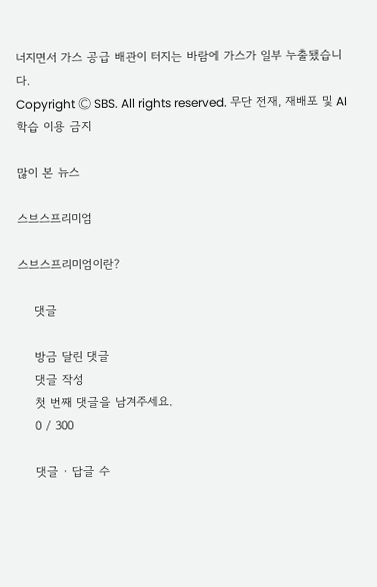너지면서 가스 공급 배관이 터지는 바람에 가스가 일부 누출됐습니다.
Copyright Ⓒ SBS. All rights reserved. 무단 전재, 재배포 및 AI학습 이용 금지

많이 본 뉴스

스브스프리미엄

스브스프리미엄이란?

    댓글

    방금 달린 댓글
    댓글 작성
    첫 번째 댓글을 남겨주세요.
    0 / 300

    댓글 ∙ 답글 수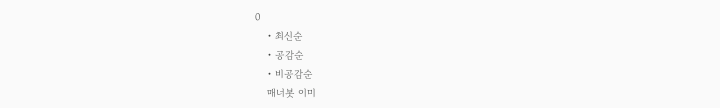0
    • 최신순
    • 공감순
    • 비공감순
    매너봇 이미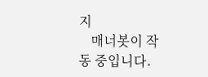지
    매너봇이 작동 중입니다.